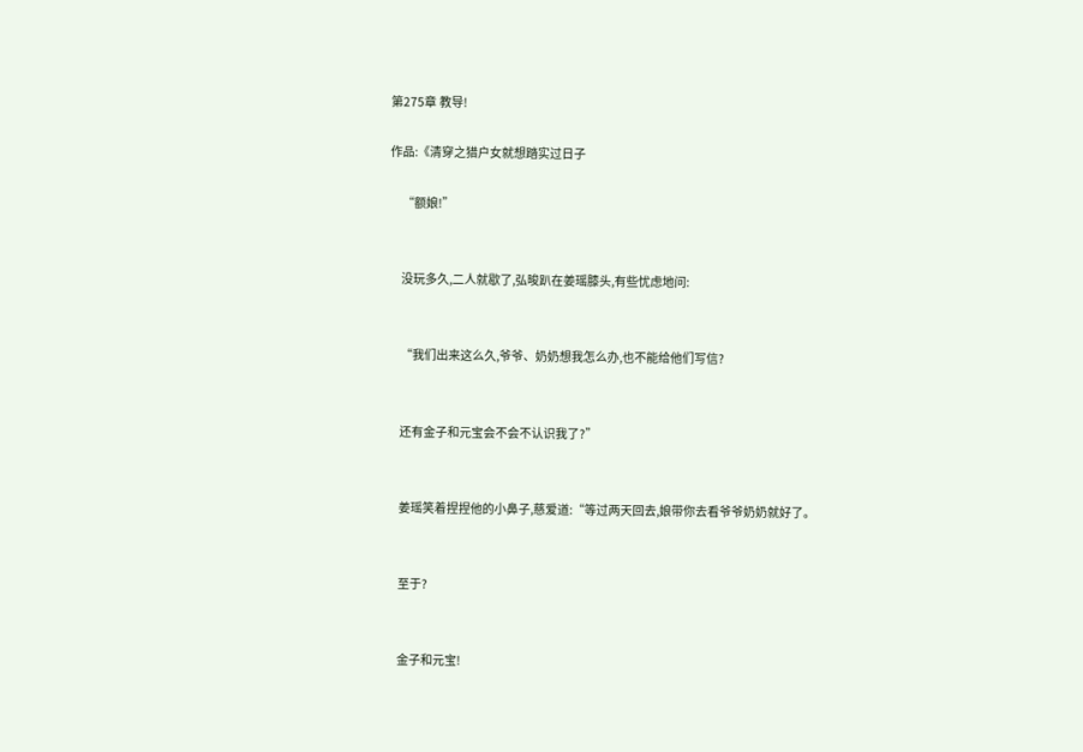第275章 教导!

作品:《清穿之猎户女就想踏实过日子

    “额娘!”


    没玩多久,二人就歇了,弘晙趴在姜瑶膝头,有些忧虑地问:


    “我们出来这么久,爷爷、奶奶想我怎么办,也不能给他们写信?


    还有金子和元宝会不会不认识我了?”


    姜瑶笑着捏捏他的小鼻子,慈爱道:“等过两天回去,娘带你去看爷爷奶奶就好了。


    至于?


    金子和元宝!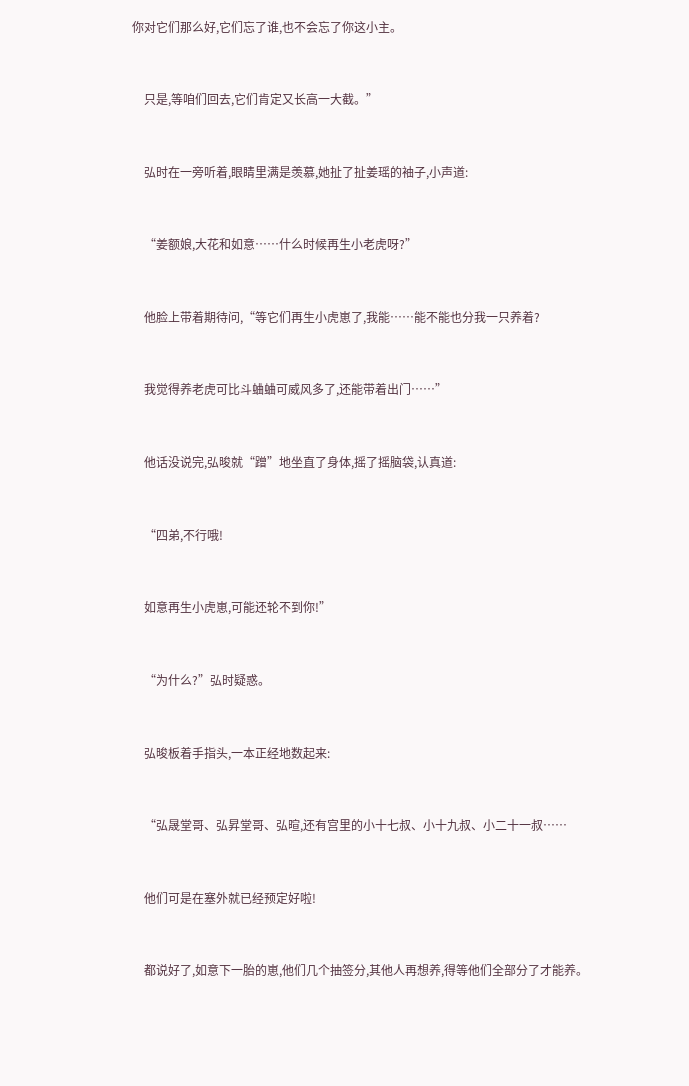你对它们那么好,它们忘了谁,也不会忘了你这小主。


    只是,等咱们回去,它们肯定又长高一大截。”


    弘时在一旁听着,眼睛里满是羡慕,她扯了扯姜瑶的袖子,小声道:


    “姜额娘,大花和如意……什么时候再生小老虎呀?”


    他脸上带着期待问,“等它们再生小虎崽了,我能……能不能也分我一只养着?


    我觉得养老虎可比斗蛐蛐可威风多了,还能带着出门……”


    他话没说完,弘晙就“蹭”地坐直了身体,摇了摇脑袋,认真道:


    “四弟,不行哦!


    如意再生小虎崽,可能还轮不到你!”


    “为什么?”弘时疑惑。


    弘晙板着手指头,一本正经地数起来:


    “弘晟堂哥、弘昇堂哥、弘暄,还有宫里的小十七叔、小十九叔、小二十一叔……


    他们可是在塞外就已经预定好啦!


    都说好了,如意下一胎的崽,他们几个抽签分,其他人再想养,得等他们全部分了才能养。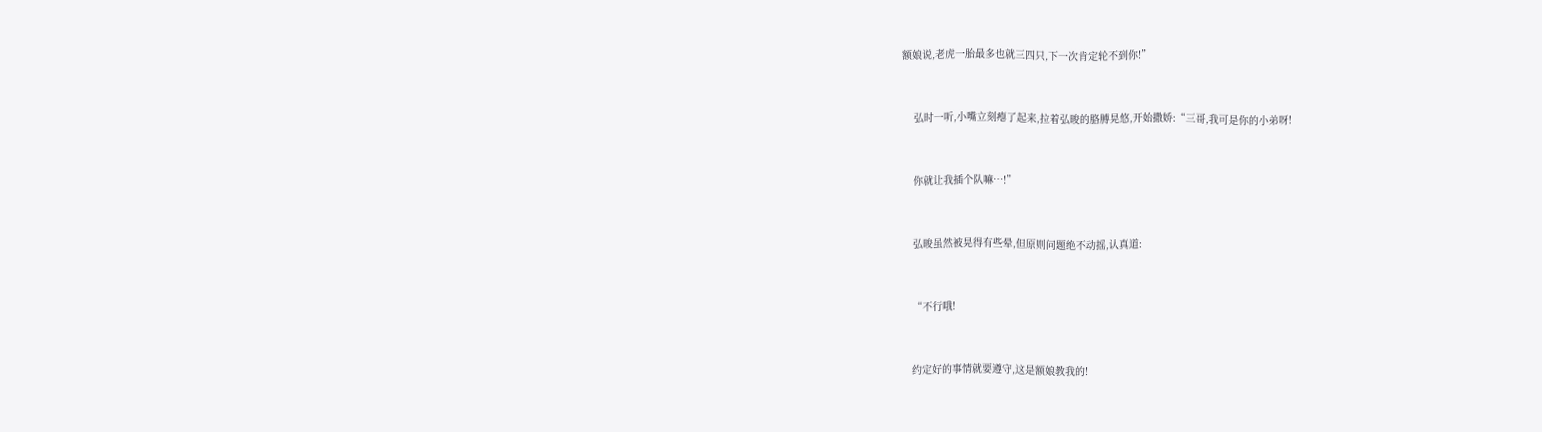额娘说,老虎一胎最多也就三四只,下一次肯定轮不到你!”


    弘时一听,小嘴立刻瘪了起来,拉着弘晙的胳膊晃悠,开始撒娇:“三哥,我可是你的小弟呀!


    你就让我插个队嘛…!”


    弘晙虽然被晃得有些晕,但原则问题绝不动摇,认真道:


    “不行哦!


    约定好的事情就要遵守,这是额娘教我的!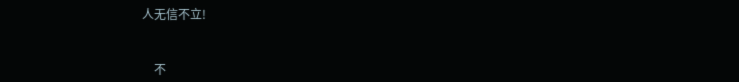人无信不立!


    不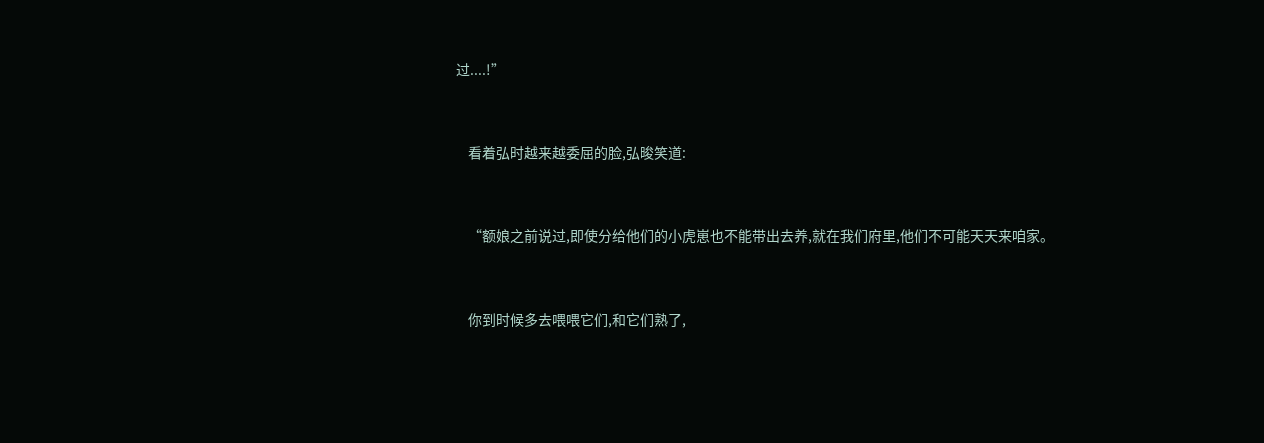过....!”


    看着弘时越来越委屈的脸,弘晙笑道:


    “额娘之前说过,即使分给他们的小虎崽也不能带出去养,就在我们府里,他们不可能天天来咱家。


    你到时候多去喂喂它们,和它们熟了,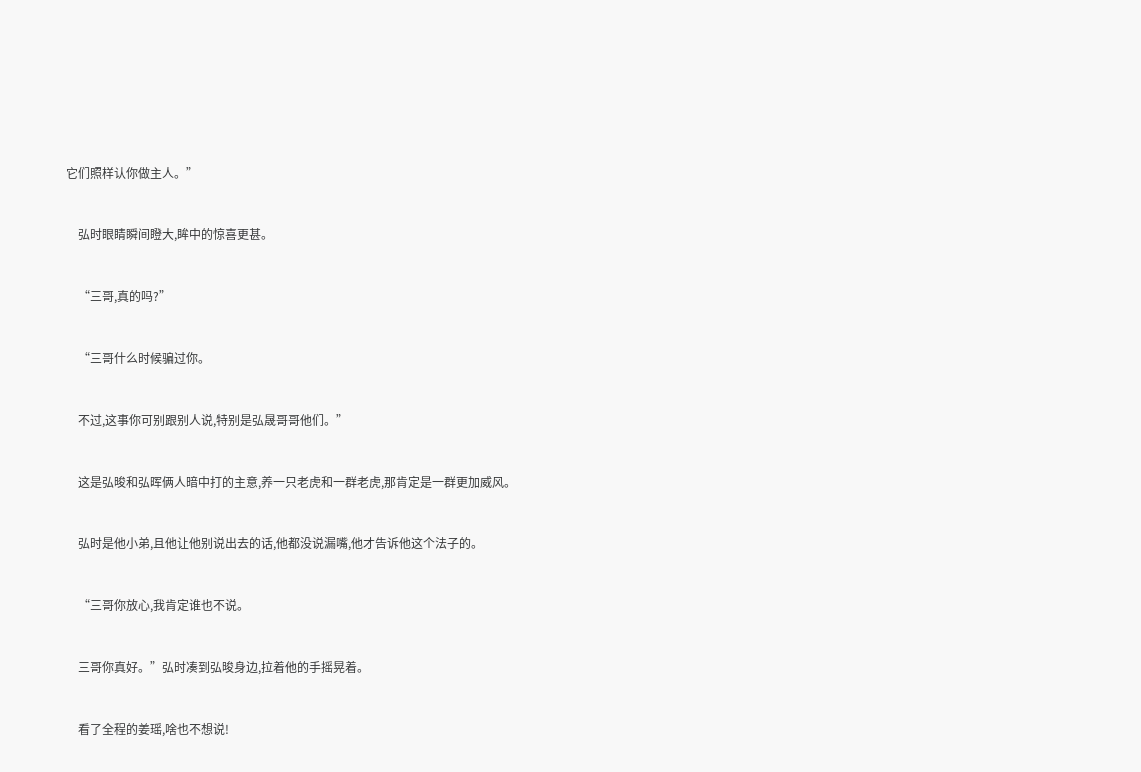它们照样认你做主人。”


    弘时眼睛瞬间瞪大,眸中的惊喜更甚。


    “三哥,真的吗?”


    “三哥什么时候骗过你。


    不过,这事你可别跟别人说,特别是弘晟哥哥他们。”


    这是弘晙和弘晖俩人暗中打的主意,养一只老虎和一群老虎,那肯定是一群更加威风。


    弘时是他小弟,且他让他别说出去的话,他都没说漏嘴,他才告诉他这个法子的。


    “三哥你放心,我肯定谁也不说。


    三哥你真好。”弘时凑到弘晙身边,拉着他的手摇晃着。


    看了全程的姜瑶,啥也不想说!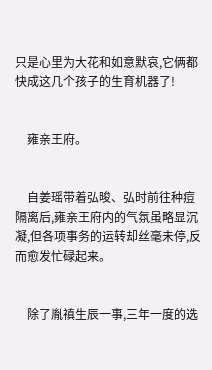只是心里为大花和如意默哀,它俩都快成这几个孩子的生育机器了!


    雍亲王府。


    自姜瑶带着弘晙、弘时前往种痘隔离后,雍亲王府内的气氛虽略显沉凝,但各项事务的运转却丝毫未停,反而愈发忙碌起来。


    除了胤禛生辰一事,三年一度的选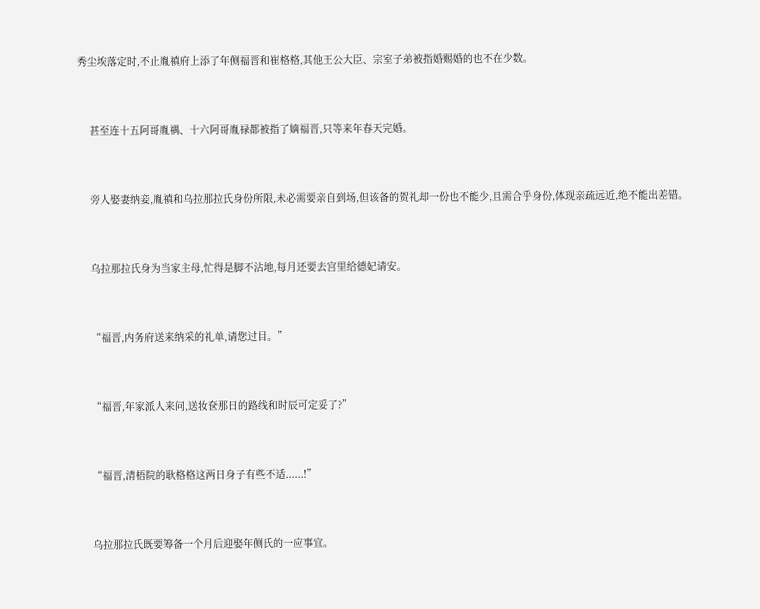秀尘埃落定时,不止胤禛府上添了年侧福晋和崔格格,其他王公大臣、宗室子弟被指婚赐婚的也不在少数。


    甚至连十五阿哥胤禑、十六阿哥胤禄都被指了嫡福晋,只等来年春天完婚。


    旁人娶妻纳妾,胤禛和乌拉那拉氏身份所限,未必需要亲自到场,但该备的贺礼却一份也不能少,且需合乎身份,体现亲疏远近,绝不能出差错。


    乌拉那拉氏身为当家主母,忙得是脚不沾地,每月还要去宫里给德妃请安。


    “福晋,内务府送来纳采的礼单,请您过目。”


    “福晋,年家派人来问,送妆奁那日的路线和时辰可定妥了?”


    “福晋,清梧院的耿格格这两日身子有些不适......!”


    乌拉那拉氏既要筹备一个月后迎娶年侧氏的一应事宜。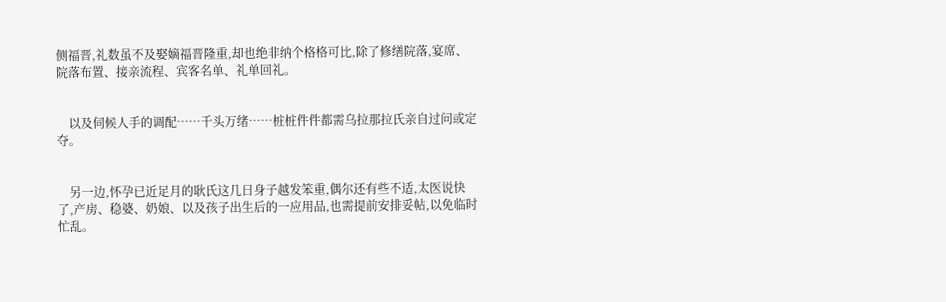侧福晋,礼数虽不及娶嫡福晋隆重,却也绝非纳个格格可比,除了修缮院落,宴席、院落布置、接亲流程、宾客名单、礼单回礼。


    以及伺候人手的调配……千头万绪……桩桩件件都需乌拉那拉氏亲自过问或定夺。


    另一边,怀孕已近足月的耿氏这几日身子越发笨重,偶尔还有些不适,太医说快了,产房、稳婆、奶娘、以及孩子出生后的一应用品,也需提前安排妥帖,以免临时忙乱。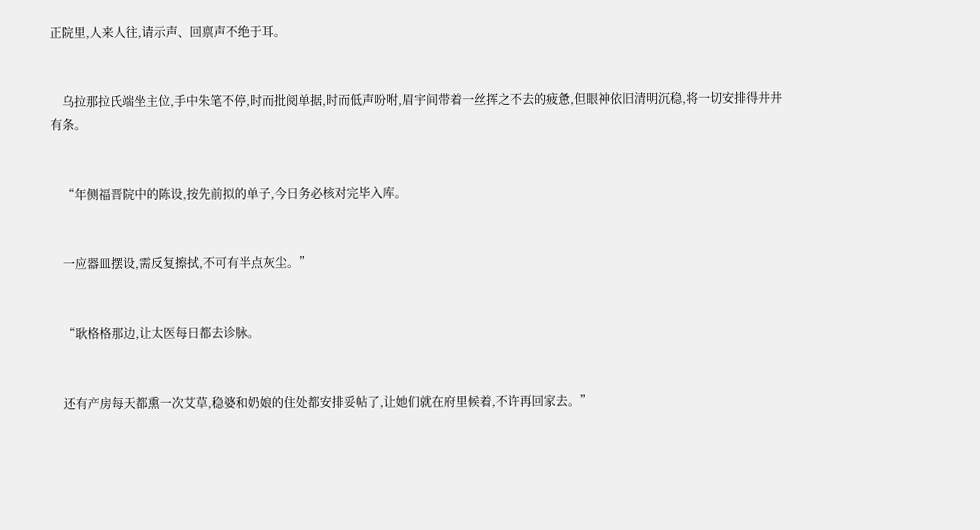正院里,人来人往,请示声、回禀声不绝于耳。


    乌拉那拉氏端坐主位,手中朱笔不停,时而批阅单据,时而低声吩咐,眉宇间带着一丝挥之不去的疲惫,但眼神依旧清明沉稳,将一切安排得井井有条。


    “年侧福晋院中的陈设,按先前拟的单子,今日务必核对完毕入库。


    一应器皿摆设,需反复擦拭,不可有半点灰尘。”


    “耿格格那边,让太医每日都去诊脉。


    还有产房每天都熏一次艾草,稳婆和奶娘的住处都安排妥帖了,让她们就在府里候着,不许再回家去。”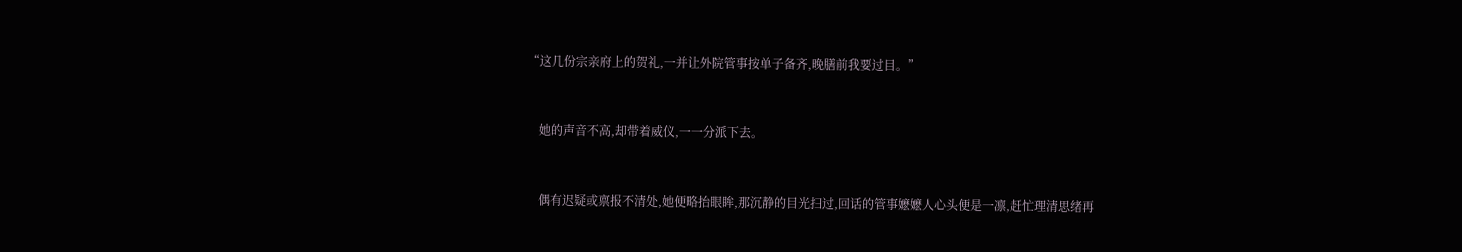“这几份宗亲府上的贺礼,一并让外院管事按单子备齐,晚膳前我要过目。”


    她的声音不高,却带着威仪,一一分派下去。


    偶有迟疑或禀报不清处,她便略抬眼眸,那沉静的目光扫过,回话的管事嬷嬷人心头便是一凛,赶忙理清思绪再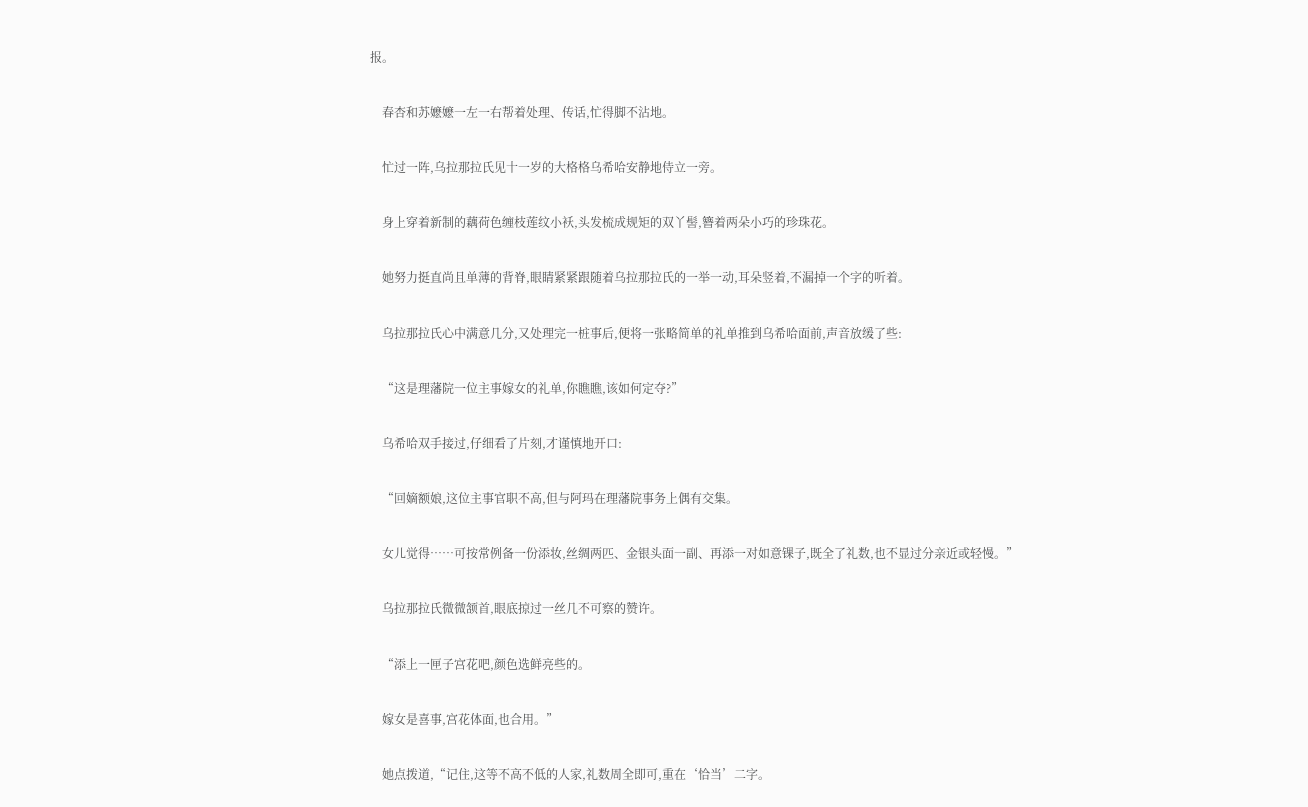报。


    春杏和苏嬷嬷一左一右帮着处理、传话,忙得脚不沾地。


    忙过一阵,乌拉那拉氏见十一岁的大格格乌希哈安静地侍立一旁。


    身上穿着新制的藕荷色缠枝莲纹小袄,头发梳成规矩的双丫髻,簪着两朵小巧的珍珠花。


    她努力挺直尚且单薄的背脊,眼睛紧紧跟随着乌拉那拉氏的一举一动,耳朵竖着,不漏掉一个字的听着。


    乌拉那拉氏心中满意几分,又处理完一桩事后,便将一张略简单的礼单推到乌希哈面前,声音放缓了些:


    “这是理藩院一位主事嫁女的礼单,你瞧瞧,该如何定夺?”


    乌希哈双手接过,仔细看了片刻,才谨慎地开口:


    “回嫡额娘,这位主事官职不高,但与阿玛在理藩院事务上偶有交集。


    女儿觉得……可按常例备一份添妆,丝绸两匹、金银头面一副、再添一对如意锞子,既全了礼数,也不显过分亲近或轻慢。”


    乌拉那拉氏微微颔首,眼底掠过一丝几不可察的赞许。


    “添上一匣子宫花吧,颜色选鲜亮些的。


    嫁女是喜事,宫花体面,也合用。”


    她点拨道,“记住,这等不高不低的人家,礼数周全即可,重在‘恰当’二字。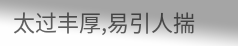太过丰厚,易引人揣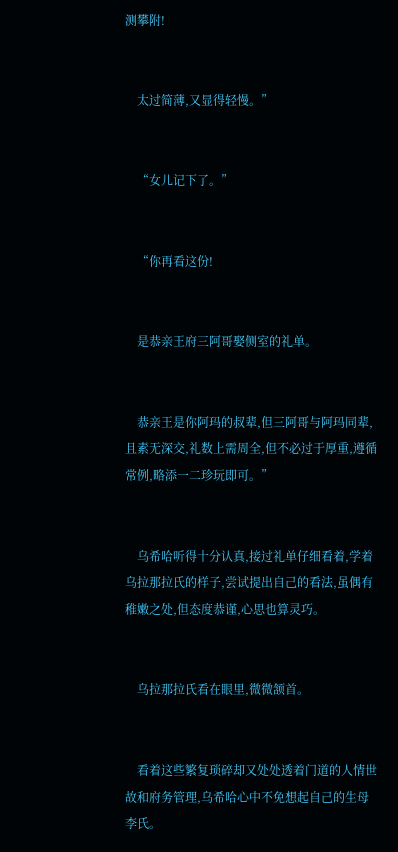测攀附!


    太过简薄,又显得轻慢。”


    “女儿记下了。”


    “你再看这份!


    是恭亲王府三阿哥娶侧室的礼单。


    恭亲王是你阿玛的叔辈,但三阿哥与阿玛同辈,且素无深交,礼数上需周全,但不必过于厚重,遵循常例,略添一二珍玩即可。”


    乌希哈听得十分认真,接过礼单仔细看着,学着乌拉那拉氏的样子,尝试提出自己的看法,虽偶有稚嫩之处,但态度恭谨,心思也算灵巧。


    乌拉那拉氏看在眼里,微微颔首。


    看着这些繁复琐碎却又处处透着门道的人情世故和府务管理,乌希哈心中不免想起自己的生母李氏。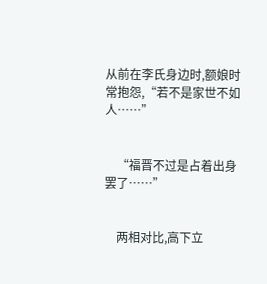从前在李氏身边时,额娘时常抱怨,“若不是家世不如人……”


    “福晋不过是占着出身罢了……”


    两相对比,高下立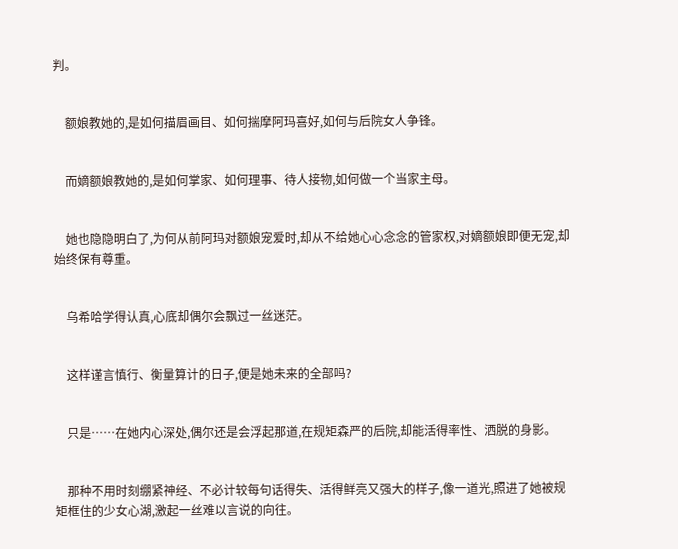判。


    额娘教她的,是如何描眉画目、如何揣摩阿玛喜好,如何与后院女人争锋。


    而嫡额娘教她的,是如何掌家、如何理事、待人接物,如何做一个当家主母。


    她也隐隐明白了,为何从前阿玛对额娘宠爱时,却从不给她心心念念的管家权,对嫡额娘即便无宠,却始终保有尊重。


    乌希哈学得认真,心底却偶尔会飘过一丝迷茫。


    这样谨言慎行、衡量算计的日子,便是她未来的全部吗?


    只是……在她内心深处,偶尔还是会浮起那道,在规矩森严的后院,却能活得率性、洒脱的身影。


    那种不用时刻绷紧神经、不必计较每句话得失、活得鲜亮又强大的样子,像一道光,照进了她被规矩框住的少女心湖,激起一丝难以言说的向往。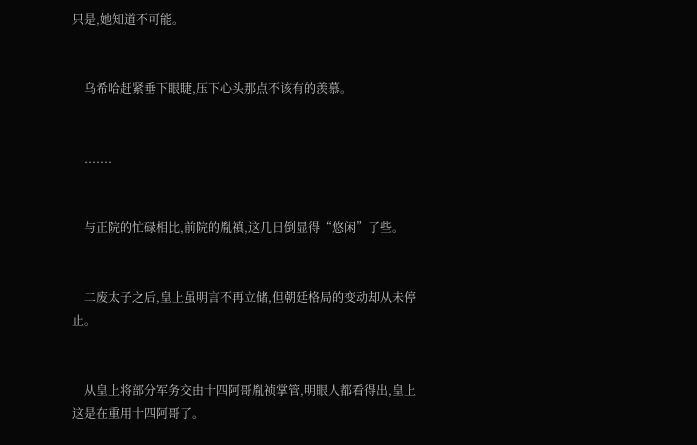只是,她知道不可能。


    乌希哈赶紧垂下眼睫,压下心头那点不该有的羡慕。


    .......


    与正院的忙碌相比,前院的胤禛,这几日倒显得“悠闲”了些。


    二废太子之后,皇上虽明言不再立储,但朝廷格局的变动却从未停止。


    从皇上将部分军务交由十四阿哥胤祯掌管,明眼人都看得出,皇上这是在重用十四阿哥了。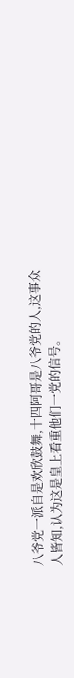八爷党一派自是欢欣鼓舞,十四阿哥是八爷党的人,这事众人皆知,认为这是皇上看重他们一党的信号。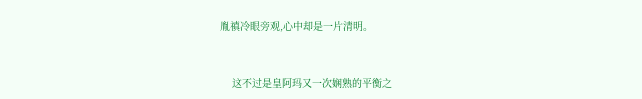胤禛冷眼旁观,心中却是一片清明。


    这不过是皇阿玛又一次娴熟的平衡之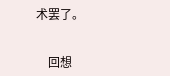术罢了。


    回想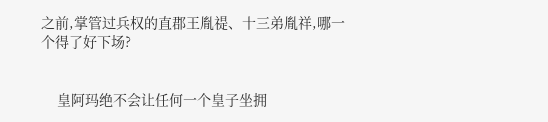之前,掌管过兵权的直郡王胤禔、十三弟胤祥,哪一个得了好下场?


    皇阿玛绝不会让任何一个皇子坐拥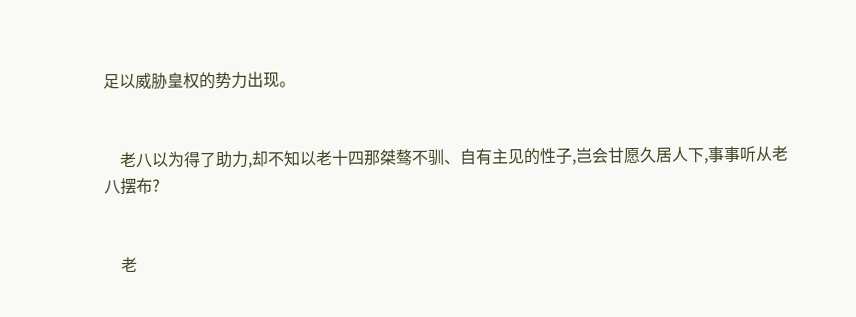足以威胁皇权的势力出现。


    老八以为得了助力,却不知以老十四那桀骜不驯、自有主见的性子,岂会甘愿久居人下,事事听从老八摆布?


    老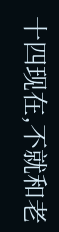十四现在,不就和老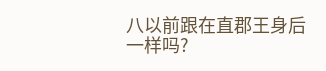八以前跟在直郡王身后一样吗?